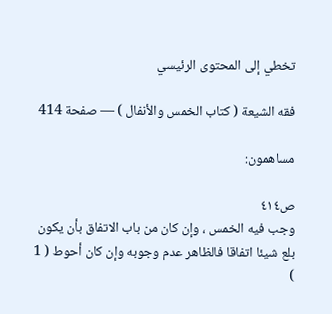تخطي إلى المحتوى الرئيسي

فقه الشيعة ( كتاب الخمس والأنفال ) — صفحة 414

مساهمون:

ص٤١٤
وجب فيه الخمس ، وإن كان من باب الاتفاق بأن يكون بلع شيئا اتفاقا فالظاهر عدم وجوبه وإن كان أحوط ( 1 )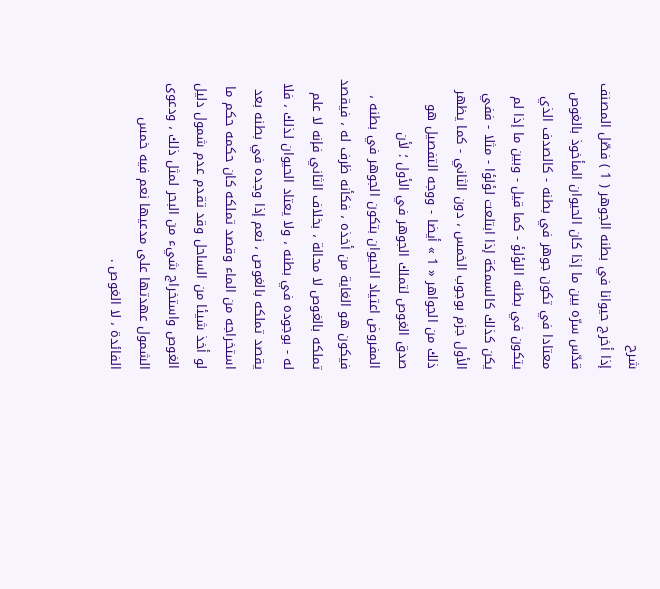شرح
إذا أخرج حيوانا في بطنه الجوهر ( 1 ) فصّل المصنف قدّس سرّه بين ما إذا كان الحيوان المأخوذ بالغوص معتادا في تكون جوهر في بطنه - كالصدف الذي يتكون في بطنه اللؤلؤ - كما قيل - وبين ما إذا لم يكن كذلك كالسمكة إذا ابتلعت لؤلؤا - مثلا - ففي الأول جزم بوجوب الخمس ، دون الثاني - كما يظهر ذلك من الجواهر « 1 » أيضا - ووجه التفصيل هو صدق الغوص لتملك الجوهر في الأول ؛ لأن المفروض اعتياد الحيوان بتكون الجوهر في بطنه ، فيكون هو الغاية من أخذه ، فكأنه ظرف له ، فيقصد تملكه بالغوص لا محالة ، بخلاف الثاني فإنه لا علم له - بوجوده في بطنه ، ولا يعتاد الحيوان لذلك ، فلا يقصد تملكه بالغوص ، نعم إذا وجده في بطنه بعد استخراجه من الماء وقصد تملكه كان حكمه حكم ما لو أخذ شيئا من الساحل وقد تقدم عدم شمول دليل الغوص واستخراج شيء من البحر لمثل ذلك ، ودعوى الشمول عهدتها على مدعيها نعم فيه خمس الفائدة ، لا الغوص .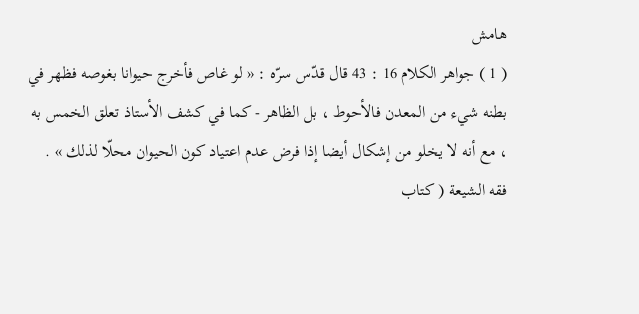هامش
( 1 ) جواهر الكلام 16 : 43 قال قدّس سرّه : « لو غاص فأخرج حيوانا بغوصه فظهر في بطنه شيء من المعدن فالأحوط ، بل الظاهر - كما في كشف الأستاذ تعلق الخمس به ، مع أنه لا يخلو من إشكال أيضا إذا فرض عدم اعتياد كون الحيوان محلّا لذلك » .
فقه الشيعة ( كتاب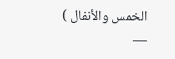الخمس والأنفال ) —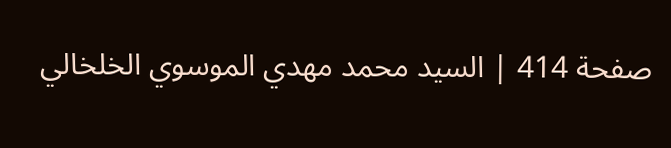صفحة 414 | السيد محمد مهدي الموسوي الخلخالي